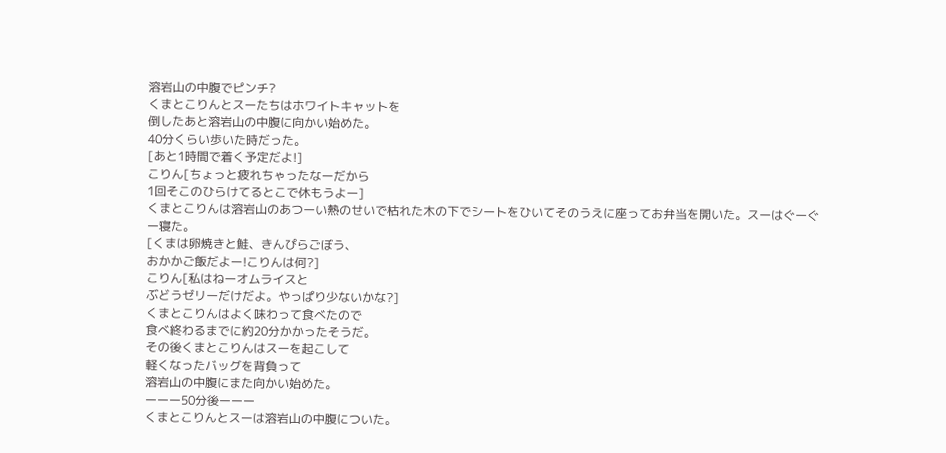溶岩山の中腹でピンチ?
くまとこりんとスーたちはホワイトキャットを
倒したあと溶岩山の中腹に向かい始めた。
40分くらい歩いた時だった。
[あと1時間で着く予定だよ!]
こりん[ちょっと疲れちゃったなーだから
1回そこのひらけてるとこで休もうよー]
くまとこりんは溶岩山のあつーい熱のせいで枯れた木の下でシートをひいてそのうえに座ってお弁当を開いた。スーはぐーぐー寝た。
[くまは卵焼きと鮭、きんぴらごぼう、
おかかご飯だよー!こりんは何?]
こりん[私はねーオムライスと
ぶどうゼリーだけだよ。やっぱり少ないかな?]
くまとこりんはよく味わって食べたので
食べ終わるまでに約20分かかったそうだ。
その後くまとこりんはスーを起こして
軽くなったバッグを背負って
溶岩山の中腹にまた向かい始めた。
ーーー50分後ーーー
くまとこりんとスーは溶岩山の中腹についた。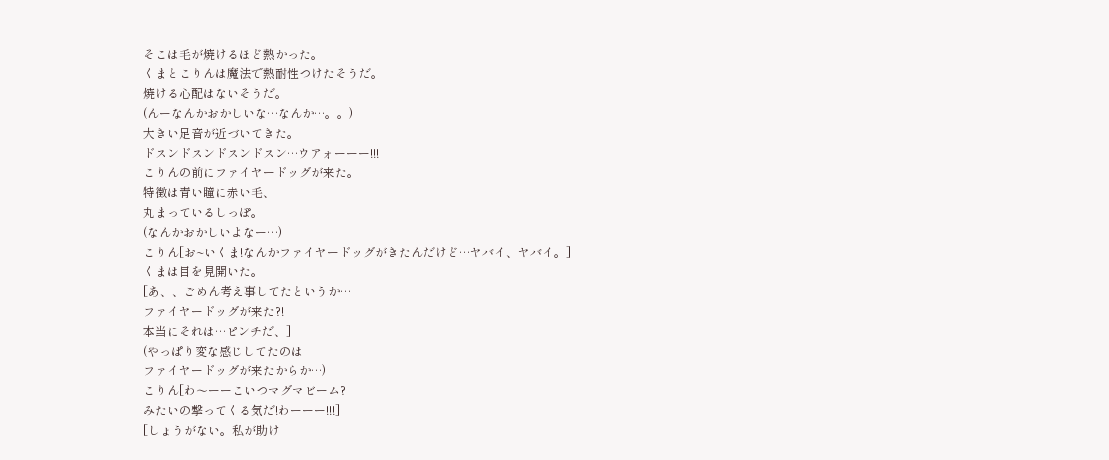そこは毛が焼けるほど熱かった。
くまとこりんは魔法で熱耐性つけたそうだ。
焼ける心配はないそうだ。
(んーなんかおかしいな…なんか…。。)
大きい足音が近づいてきた。
ドスンドスンドスンドスン…ウアォーーー!!!
こりんの前にファイヤードッグが来た。
特徴は青い瞳に赤い毛、
丸まっているしっぽ。
(なんかおかしいよなー…)
こりん[お~いくま!なんかファイヤードッグがきたんだけど…ヤバイ、ヤバイ。]
くまは目を見開いた。
[あ、、ごめん考え事してたというか…
ファイヤードッグが来た?!
本当にそれは…ピンチだ、]
(やっぱり変な感じしてたのは
ファイヤードッグが来たからか…)
こりん[わ〜ーーこいつマグマビーム?
みたいの撃ってくる気だ!わーーー!!!]
[しょうがない。私が助け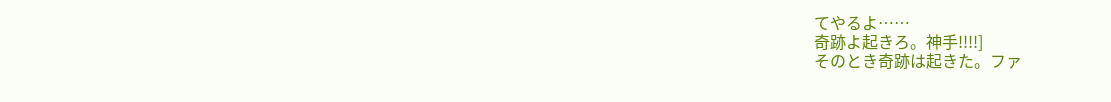てやるよ……
奇跡よ起きろ。神手!!!!]
そのとき奇跡は起きた。ファ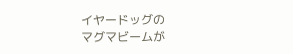イヤードッグの
マグマビームが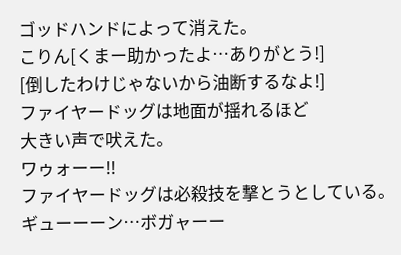ゴッドハンドによって消えた。
こりん[くまー助かったよ…ありがとう!]
[倒したわけじゃないから油断するなよ!]
ファイヤードッグは地面が揺れるほど
大きい声で吠えた。
ワゥォーー!!
ファイヤードッグは必殺技を撃とうとしている。
ギューーーン…ボガャーー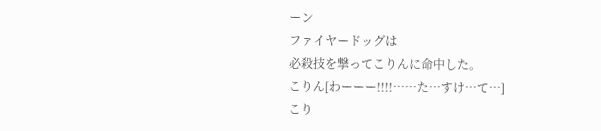ーン
ファイヤードッグは
必殺技を撃ってこりんに命中した。
こりん[わーーー!!!!……た…すけ…て…]
こり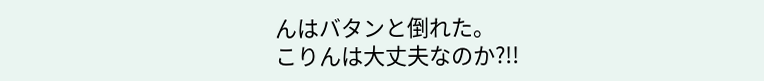んはバタンと倒れた。
こりんは大丈夫なのか?!!